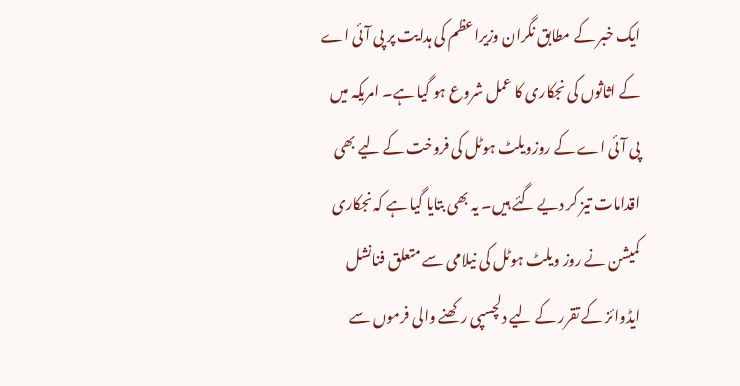ایک خبر کے مطابق نگران وزیراعظم کی ہدایت پر پی آئی اے کے اثاثوں کی نجکاری کا عمل شروع ہو گیا ہے۔ امریکہ میں پی آئی اے کے روزویلٹ ہوٹل کی فروخت کے لیے بھی اقدامات تیز کر دیے گئے ہیں۔ یہ بھی بتایا گیا ہے کہ نجکاری کمیشن نے روز ویلٹ ہوٹل کی نیلامی سے متعلق فنانشل ایڈوائز کے تقرر کے لیے دلچسپی رکھنے والی فرموں سے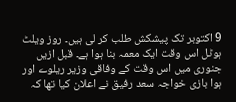9 اکتوبر تک پیشکش طلب کر لی ہیں۔ روز ویلٹ ہوٹل اس وقت ایک معمہ بنا ہوا ہے۔ قبل ازیں جنوری میں اس وقت کے وفاقی وزیر ریلوے اور ہوا بازی خواجہ سعد رفیق نے اعلان کیا تھا کہ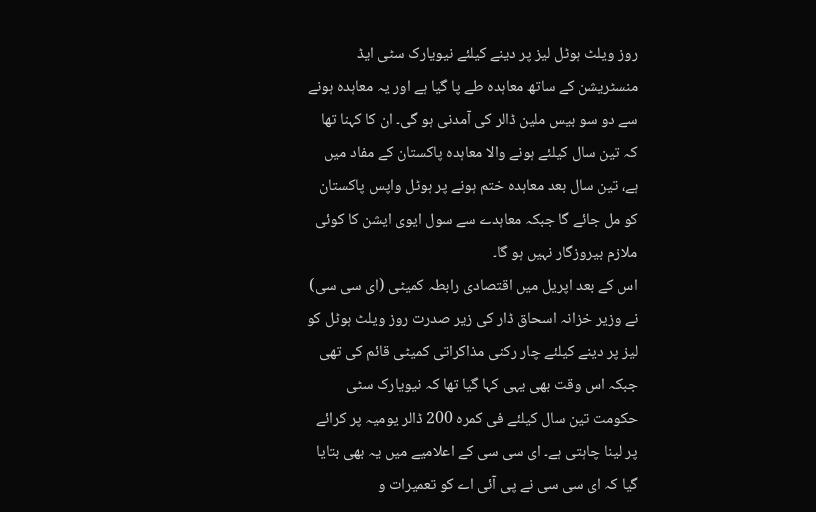روز ویلٹ ہوٹل لیز پر دینے کیلئے نیویارک سٹی ایڈ منسٹریشن کے ساتھ معاہدہ طے پا گیا ہے اور یہ معاہدہ ہونے سے دو سو بیس ملین ڈالر کی آمدنی ہو گی۔ ان کا کہنا تھا کہ تین سال کیلئے ہونے والا معاہدہ پاکستان کے مفاد میں ہے، تین سال بعد معاہدہ ختم ہونے پر ہوٹل واپس پاکستان کو مل جائے گا جبکہ معاہدے سے سول ایوی ایشن کا کوئی ملازم بیروزگار نہیں ہو گا۔
اس کے بعد اپریل میں اقتصادی رابطہ کمیٹی (ای سی سی) نے وزیر خزانہ اسحاق ڈار کی زیر صدرت روز ویلٹ ہوٹل کو لیز پر دینے کیلئے چار رکنی مذاکراتی کمیٹی قائم کی تھی جبکہ اس وقت بھی یہی کہا گیا تھا کہ نیویارک سٹی حکومت تین سال کیلئے فی کمرہ 200 ڈالر یومیہ پر کرائے پر لینا چاہتی ہے۔ ای سی سی کے اعلامیے میں یہ بھی بتایا گیا کہ ای سی سی نے پی آئی اے کو تعمیرات و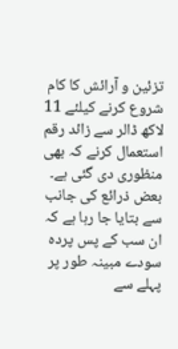تزئین و آرائش کا کام شروع کرنے کیلئے 11 لاکھ ڈالر سے زائد رقم استعمال کرنے کہ بھی منظوری دی گئی ہے۔ بعض ذرائع کی جانب سے بتایا جا رہا ہے کہ ان سب کے پس پردہ سودے مبینہ طور پر پہلے سے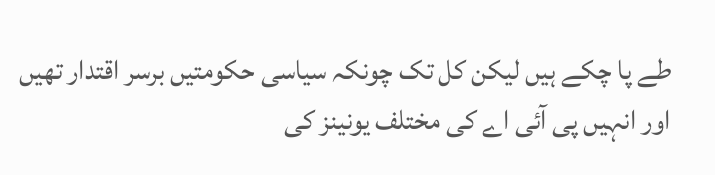طے پا چکے ہیں لیکن کل تک چونکہ سیاسی حکومتیں برسر اقتدار تھیں اور انہیں پی آئی اے کی مختلف یونینز کی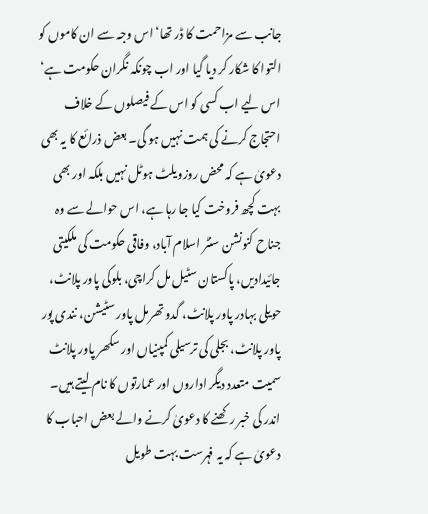جانب سے مزاحمت کا ڈر تھا‘ اس وجہ سے ان کاموں کو التوا کا شکار کر دیا گیا اور اب چونکہ نگران حکومت ہے‘ اس لیے اب کسی کو اس کے فیصلوں کے خلاف احتجاج کرنے کی ہمت نہیں ہو گی۔ بعض ذرائع کا یہ بھی دعویٰ ہے کہ محض روزویلٹ ہوٹل نہیں بلکہ اور بھی بہت کچھ فروخت کیا جا رہا ہے، اس حوالے سے وہ جناح کنونشن سنٹر اسلام آباد، وفاقی حکومت کی ملکیتی جائیدادیں، پاکستان سٹیل مل کراچی، بلوکی پاور پلانٹ، حویلی بہادر پاور پلانٹ، گدو تھرمل پاور سٹیشن، نندی پور پاور پلانٹ، بجلی کی ترسیلی کمپنیاں اور سکھر پاور پلانٹ سمیت متعدد دیگر اداروں اور عمارتوں کا نام لیتے ہیں۔ اندر کی خبر رکھنے کا دعویٰ کرنے والے بعض احباب کا دعویٰ ہے کہ یہ فہرست بہت طویل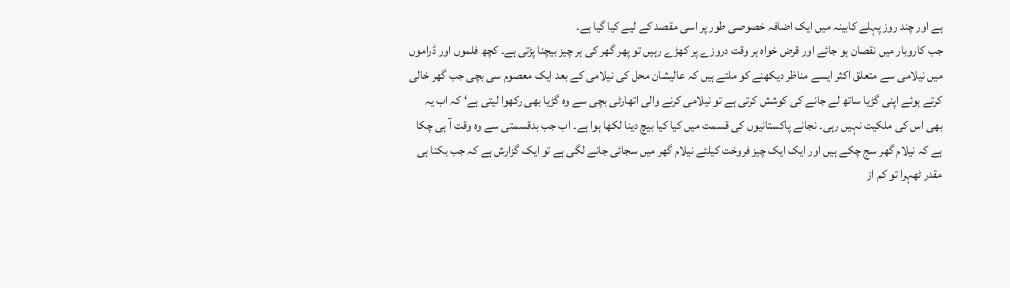ہے اور چند روز پہلے کابینہ میں ایک اضافہ خصوصی طور پر اسی مقصد کے لیے کیا گیا ہے۔
جب کاروبار میں نقصان ہو جائے اور قرض خواہ ہر وقت دروزے پر کھڑے رہیں تو پھر گھر کی ہر چیز بیچنا پڑتی ہے۔ کچھ فلموں اور ڈراموں میں نیلامی سے متعلق اکثر ایسے مناظر دیکھنے کو ملتے ہیں کہ عالیشان محل کی نیلامی کے بعد ایک معصوم سی بچی جب گھر خالی کرتے ہوئے اپنی گڑیا ساتھ لے جانے کی کوشش کرتی ہے تو نیلامی کرنے والی اتھارٹی بچی سے وہ گڑیا بھی رکھوا لیتی ہے‘ کہ اب یہ بھی اس کی ملکیت نہیں رہی۔ نجانے پاکستانیوں کی قسمت میں کیا کیا بیچ دینا لکھا ہوا ہے۔ اب جب بدقسمتی سے وہ وقت آ ہی چکا ہے کہ نیلام گھر سج چکے ہیں اور ایک ایک چیز فروخت کیلئے نیلام گھر میں سجائی جانے لگی ہے تو ایک گزارش ہے کہ جب بکنا ہی مقدر ٹھہرا تو کم از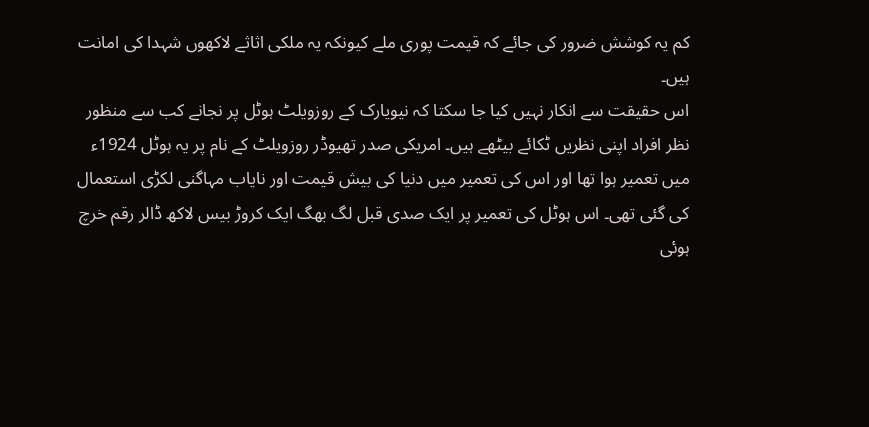کم یہ کوشش ضرور کی جائے کہ قیمت پوری ملے کیونکہ یہ ملکی اثاثے لاکھوں شہدا کی امانت ہیں۔
اس حقیقت سے انکار نہیں کیا جا سکتا کہ نیویارک کے روزویلٹ ہوٹل پر نجانے کب سے منظور نظر افراد اپنی نظریں ٹکائے بیٹھے ہیں۔ امریکی صدر تھیوڈر روزویلٹ کے نام پر یہ ہوٹل 1924ء میں تعمیر ہوا تھا اور اس کی تعمیر میں دنیا کی بیش قیمت اور نایاب مہاگنی لکڑی استعمال کی گئی تھی۔ اس ہوٹل کی تعمیر پر ایک صدی قبل لگ بھگ ایک کروڑ بیس لاکھ ڈالر رقم خرچ ہوئی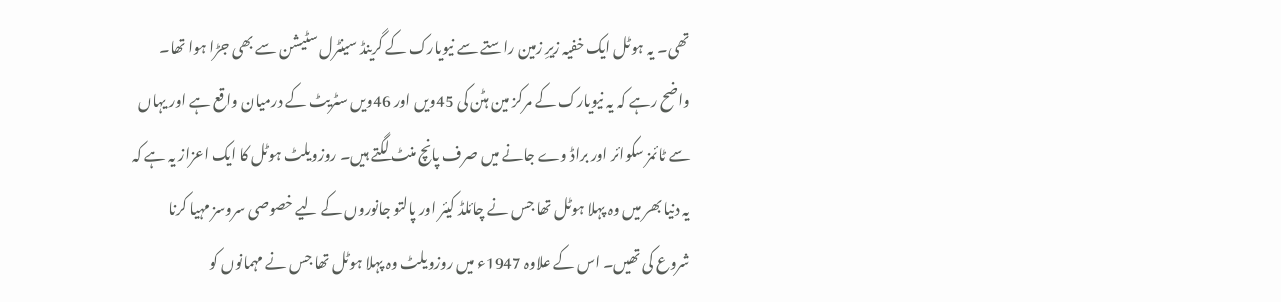تھی۔ یہ ہوٹل ایک خفیہ زیرِ زمین راستے سے نیویارک کے گرینڈ سینٹرل سٹیشن سے بھی جڑا ہوا تھا۔ واضح رہے کہ یہ نیویارک کے مرکز مین ہٹن کی 45ویں اور 46ویں سٹریٹ کے درمیان واقع ہے اور یہاں سے ٹائمز سکوائر اور براڈ وے جانے میں صرف پانچ منٹ لگتے ہیں۔ روزویلٹ ہوٹل کا ایک اعزاز یہ ہے کہ یہ دنیا بھر میں وہ پہلا ہوٹل تھا جس نے چائلڈ کیئر اور پالتو جانوروں کے لیے خصوصی سروسز مہیا کرنا شروع کی تھیں۔ اس کے علاوہ 1947ء میں روزویلٹ وہ پہلا ہوٹل تھا جس نے مہمانوں کو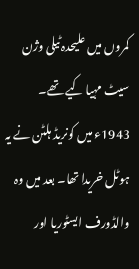کمروں میں علیحدہ ٹیلی وژن سیٹ مہیا کیے تھے۔
1943ء میں کونریڈ ہلٹن نے یہ ہوٹل خریدا تھا۔ بعد میں وہ والڈورف ایسٹوریا اور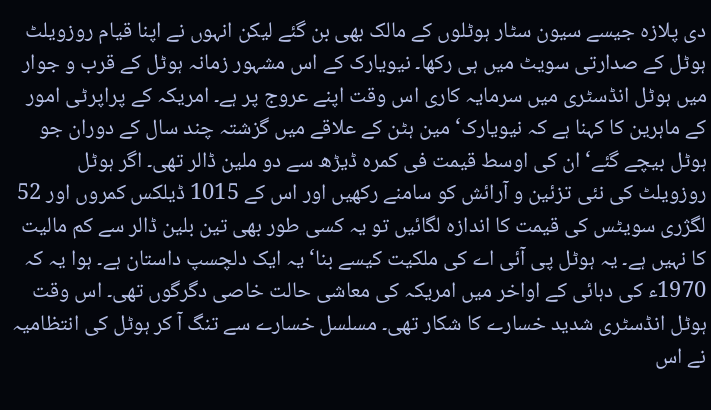دی پلازہ جیسے سیون سٹار ہوٹلوں کے مالک بھی بن گئے لیکن انہوں نے اپنا قیام روزویلٹ ہوٹل کے صدارتی سویٹ میں ہی رکھا۔ نیویارک کے اس مشہور زمانہ ہوٹل کے قرب و جوار میں ہوٹل انڈسٹری میں سرمایہ کاری اس وقت اپنے عروج پر ہے۔ امریکہ کے پراپرٹی امور کے ماہرین کا کہنا ہے کہ نیویارک‘ مین ہٹن کے علاقے میں گزشتہ چند سال کے دوران جو ہوٹل بیچے گئے‘ ان کی اوسط قیمت فی کمرہ ڈیڑھ سے دو ملین ڈالر تھی۔ اگر ہوٹل روزویلٹ کی نئی تزئین و آرائش کو سامنے رکھیں اور اس کے 1015 ڈیلکس کمروں اور 52 لگژری سویٹس کی قیمت کا اندازہ لگائیں تو یہ کسی طور بھی تین بلین ڈالر سے کم مالیت کا نہیں ہے۔ یہ ہوٹل پی آئی اے کی ملکیت کیسے بنا‘ یہ ایک دلچسپ داستان ہے۔ ہوا یہ کہ 1970ء کی دہائی کے اواخر میں امریکہ کی معاشی حالت خاصی دگرگوں تھی۔ اس وقت ہوٹل انڈسٹری شدید خسارے کا شکار تھی۔ مسلسل خسارے سے تنگ آ کر ہوٹل کی انتظامیہ نے اس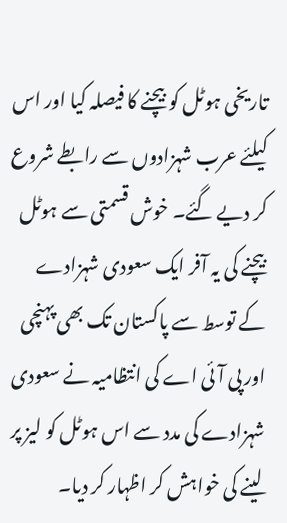تاریخی ہوٹل کو بیچنے کا فیصلہ کیا اور اس کیلئے عرب شہزادوں سے رابطے شروع کر دیے گئے۔ خوش قسمتی سے ہوٹل بیچنے کی یہ آفر ایک سعودی شہزادے کے توسط سے پاکستان تک بھی پہنچی اور پی آئی اے کی انتظامیہ نے سعودی شہزادے کی مدد سے اس ہوٹل کو لیز پر لینے کی خواہش کر اظہار کر دیا۔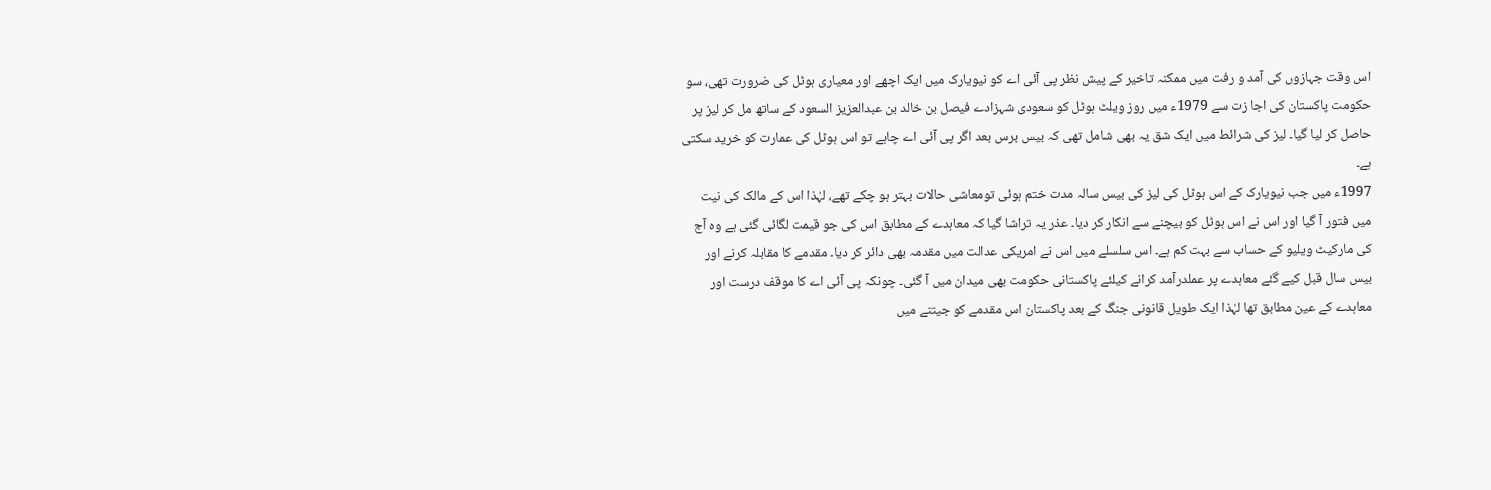اس وقت جہازوں کی آمد و رفت میں ممکنہ تاخیر کے پیش نظر پی آئی اے کو نیویارک میں ایک اچھے اور معیاری ہوٹل کی ضرورت تھی، سو حکومت پاکستان کی اجا زت سے 1979ء میں روز ویلٹ ہوٹل کو سعودی شہزادے فیصل بن خالد بن عبدالعزیز السعود کے ساتھ مل کر لیز پر حاصل کر لیا گیا۔ لیز کی شرائط میں ایک شق یہ بھی شامل تھی کہ بیس برس بعد اگر پی آئی اے چاہے تو اس ہوٹل کی عمارت کو خرید سکتی ہے۔
1997ء میں جب نیویارک کے اس ہوٹل کی لیز کی بیس سالہ مدت ختم ہوئی تومعاشی حالات بہتر ہو چکے تھے، لہٰذا اس کے مالک کی نیت میں فتور آ گیا اور اس نے اس ہوٹل کو بیچنے سے انکار کر دیا۔ عذر یہ تراشا گیا کہ معاہدے کے مطابق اس کی جو قیمت لگائی گئی ہے وہ آج کی مارکیٹ ویلیو کے حساب سے بہت کم ہے۔ اس سلسلے میں اس نے امریکی عدالت میں مقدمہ بھی دائر کر دیا۔ مقدمے کا مقابلہ کرنے اور بیس سال قبل کیے گئے معاہدے پر عملدرآمد کرانے کیلئے پاکستانی حکومت بھی میدان میں آ گئی۔ چونکہ پی آئی اے کا موقف درست اور معاہدے کے عین مطابق تھا لہٰذا ایک طویل قانونی جنگ کے بعد پاکستان اس مقدمے کو جیتنے میں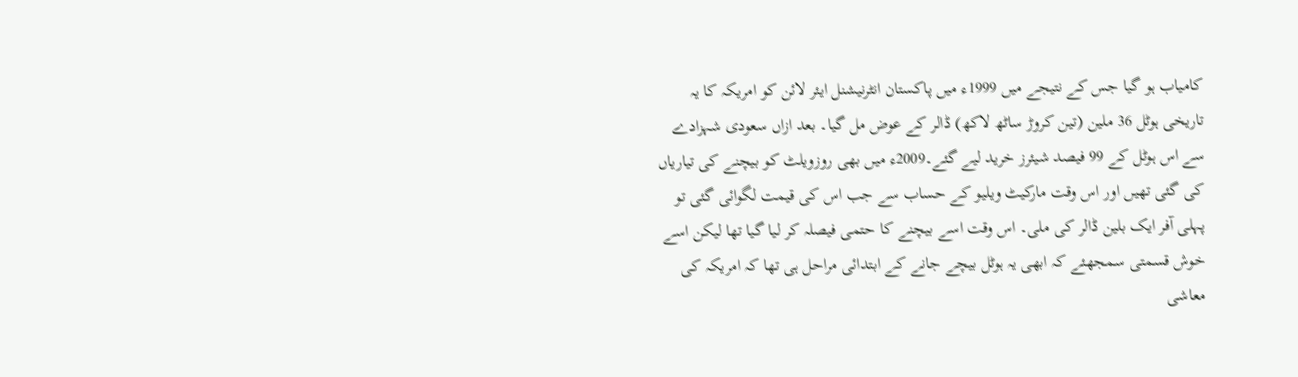کامیاب ہو گیا جس کے نتیجے میں 1999ء میں پاکستان انٹرنیشنل ایئر لائن کو امریکہ کا یہ تاریخی ہوٹل 36 ملین (تین کروڑ ساٹھ لاکھ) ڈالر کے عوض مل گیا۔ بعد ازاں سعودی شہزادے سے اس ہوٹل کے 99 فیصد شیئرز خرید لیے گئے۔2009ء میں بھی روزویلٹ کو بیچنے کی تیاریاں کی گئی تھیں اور اس وقت مارکیٹ ویلیو کے حساب سے جب اس کی قیمت لگوائی گئی تو پہلی آفر ایک بلین ڈالر کی ملی۔ اس وقت اسے بیچنے کا حتمی فیصلہ کر لیا گیا تھا لیکن اسے خوش قسمتی سمجھئے کہ ابھی یہ ہوٹل بیچے جانے کے ابتدائی مراحل ہی تھا کہ امریکہ کی معاشی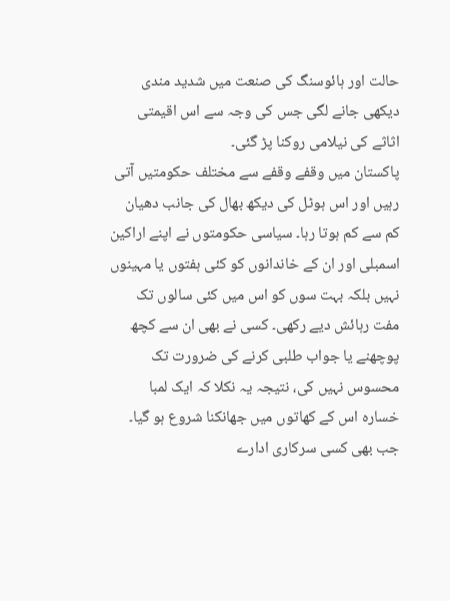حالت اور ہائوسنگ کی صنعت میں شدید مندی دیکھی جانے لگی جس کی وجہ سے اس اقیمتی اثاثے کی نیلامی روکنا پڑ گئی۔
پاکستان میں وقفے وقفے سے مختلف حکومتیں آتی رہیں اور اس ہوٹل کی دیکھ بھال کی جانب دھیان کم سے کم ہوتا رہا۔ سیاسی حکومتوں نے اپنے اراکین اسمبلی اور ان کے خاندانوں کو کئی ہفتوں یا مہینوں نہیں بلکہ بہت سوں کو اس میں کئی سالوں تک مفت رہائش دیے رکھی۔ کسی نے بھی ان سے کچھ پوچھنے یا جواب طلبی کرنے کی ضرورت تک محسوس نہیں کی، نتیجہ یہ نکلا کہ ایک لمبا خسارہ اس کے کھاتوں میں جھانکنا شروع ہو گیا۔ جب بھی کسی سرکاری ادارے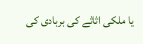یا ملکی اثاثے کی بربادی کی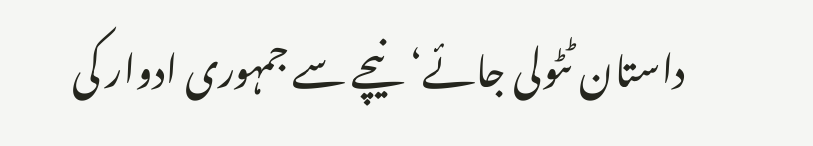داستان ٹٹولی جائے‘ نیچے سے جمہوری ادوار کی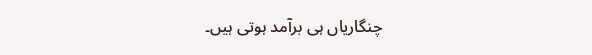چنگاریاں ہی برآمد ہوتی ہیں۔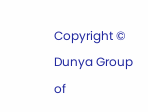Copyright © Dunya Group of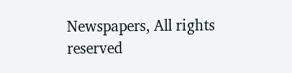Newspapers, All rights reserved